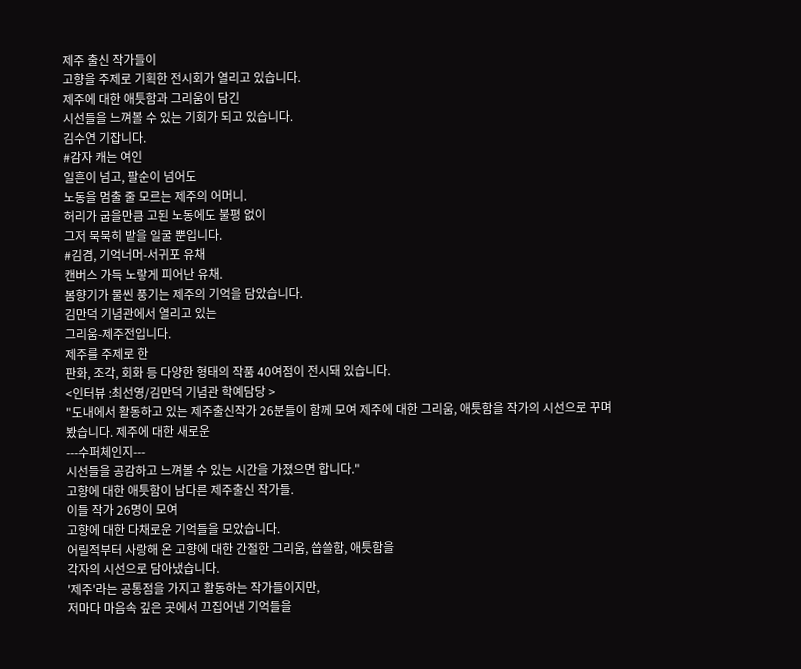제주 출신 작가들이
고향을 주제로 기획한 전시회가 열리고 있습니다.
제주에 대한 애틋함과 그리움이 담긴
시선들을 느껴볼 수 있는 기회가 되고 있습니다.
김수연 기잡니다.
#감자 캐는 여인
일흔이 넘고, 팔순이 넘어도
노동을 멈출 줄 모르는 제주의 어머니.
허리가 굽을만큼 고된 노동에도 불평 없이
그저 묵묵히 밭을 일굴 뿐입니다.
#김겸, 기억너머-서귀포 유채
캔버스 가득 노랗게 피어난 유채.
봄향기가 물씬 풍기는 제주의 기억을 담았습니다.
김만덕 기념관에서 열리고 있는
그리움-제주전입니다.
제주를 주제로 한
판화, 조각, 회화 등 다양한 형태의 작품 40여점이 전시돼 있습니다.
<인터뷰 :최선영/김만덕 기념관 학예담당 >
"도내에서 활동하고 있는 제주출신작가 26분들이 함께 모여 제주에 대한 그리움, 애틋함을 작가의 시선으로 꾸며봤습니다. 제주에 대한 새로운
---수퍼체인지---
시선들을 공감하고 느껴볼 수 있는 시간을 가졌으면 합니다."
고향에 대한 애틋함이 남다른 제주출신 작가들.
이들 작가 26명이 모여
고향에 대한 다채로운 기억들을 모았습니다.
어릴적부터 사랑해 온 고향에 대한 간절한 그리움, 씁쓸함, 애틋함을
각자의 시선으로 담아냈습니다.
'제주'라는 공통점을 가지고 활동하는 작가들이지만,
저마다 마음속 깊은 곳에서 끄집어낸 기억들을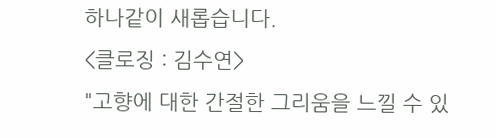하나같이 새롭습니다.
<클로징 : 김수연>
"고향에 대한 간절한 그리움을 느낄 수 있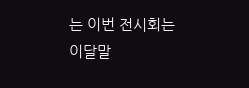는 이번 전시회는
이달말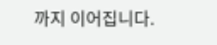까지 이어집니다.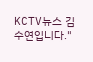KCTV뉴스 김수연입니다."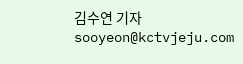김수연 기자
sooyeon@kctvjeju.com